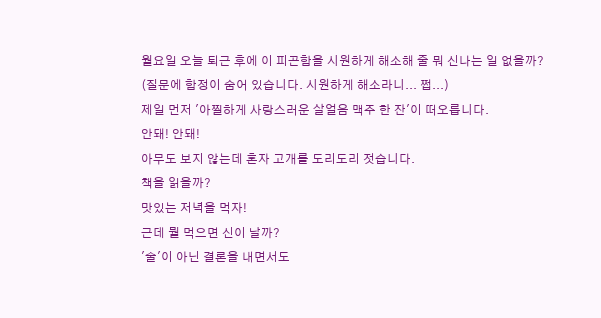월요일 오늘 퇴근 후에 이 피곤함을 시원하게 해소해 줄 뭐 신나는 일 없을까?
(질문에 함정이 숨어 있습니다. 시원하게 해소라니... 쩝...)
제일 먼저 '아찔하게 사랑스러운 살얼음 맥주 한 잔'이 떠오릅니다.
안돼! 안돼!
아무도 보지 않는데 혼자 고개를 도리도리 젓습니다.
책을 읽을까?
맛있는 저녁을 먹자!
근데 뭘 먹으면 신이 날까?
'술'이 아닌 결론을 내면서도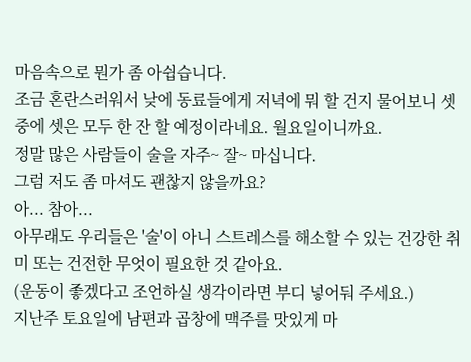마음속으로 뭔가 좀 아쉽습니다.
조금 혼란스러워서 낮에 동료들에게 저녁에 뭐 할 건지 물어보니 셋 중에 셋은 모두 한 잔 할 예정이라네요. 월요일이니까요.
정말 많은 사람들이 술을 자주~ 잘~ 마십니다.
그럼 저도 좀 마셔도 괜찮지 않을까요?
아... 참아...
아무래도 우리들은 '술'이 아니 스트레스를 해소할 수 있는 건강한 취미 또는 건전한 무엇이 필요한 것 같아요.
(운동이 좋겠다고 조언하실 생각이라면 부디 넣어둬 주세요.)
지난주 토요일에 남편과 곱창에 맥주를 맛있게 마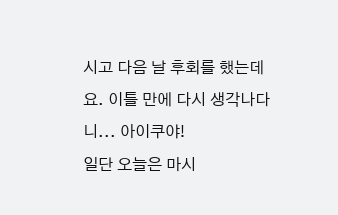시고 다음 날 후회를 했는데요. 이틀 만에 다시 생각나다니... 아이쿠야!
일단 오늘은 마시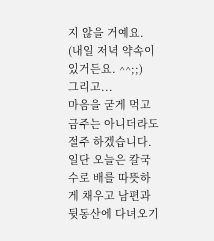지 않을 거예요.
(내일 저녁 약속이 있거든요. ^^;;)
그리고...
마음을 굳게 먹고 금주는 아니더라도 절주 하겠습니다.
일단 오늘은 칼국수로 배를 따뜻하게 채우고 남편과 뒷동산에 다녀오기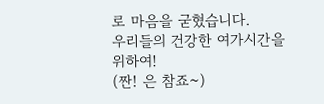로 마음을 굳혔습니다.
우리들의 건강한 여가시간을 위하여!
(짠! 은 참죠~)